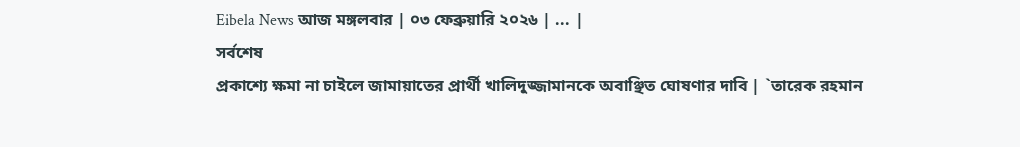Eibela News আজ মঙ্গলবার | ০৩ ফেব্রুয়ারি ২০২৬ | ... |
সর্বশেষ
প্রকাশ্যে ক্ষমা না চাইলে জামায়াতের প্রার্থী খালিদুজ্জামানকে অবাঞ্ছিত ঘোষণার দাবি | `তারেক রহমান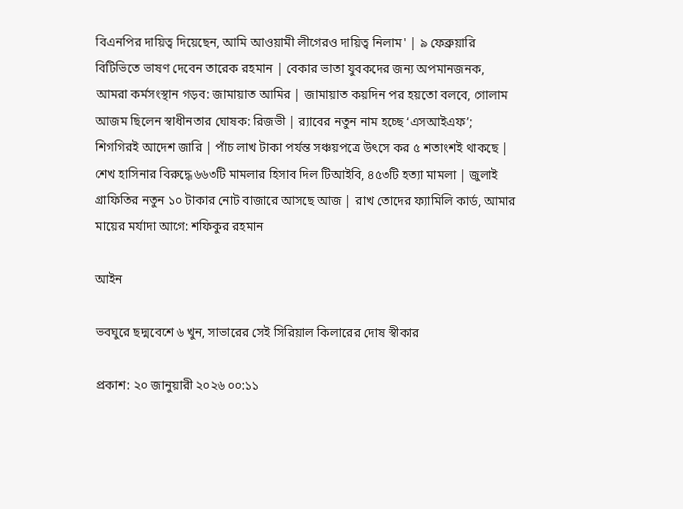বিএনপির দায়িত্ব দিয়েছেন, আমি আওয়ামী লীগেরও দায়িত্ব নিলাম' | ৯ ফেব্রুয়ারি বিটিভিতে ভাষণ দেবেন তারেক রহমান | বেকার ভাতা যুবকদের জন্য অপমানজনক, আমরা কর্মসংস্থান গড়ব: জামায়াত আমির | জামায়াত কয়দিন পর হয়তো বলবে, গোলাম আজম ছিলেন স্বাধীনতার ঘোষক: রিজভী | র‍্যাবের নতুন নাম হচ্ছে ‘এসআইএফ’; শিগগিরই আদেশ জারি | পাঁচ লাখ টাকা পর্যন্ত সঞ্চয়পত্রে উৎসে কর ৫ শতাংশই থাকছে | শেখ হাসিনার বিরুদ্ধে ৬৬৩টি মামলার হিসাব দিল টিআইবি, ৪৫৩টি হত্যা মামলা | জুলাই গ্রাফিতির নতুন ১০ টাকার নোট বাজারে আসছে আজ | রাখ তোদের ফ্যামিলি কার্ড, আমার মায়ের মর্যাদা আগে: শফিকুর রহমান

আইন

ভবঘুরে ছদ্মবেশে ৬ খুন, সাভারের সেই সিরিয়াল কিলারের দোষ স্বীকার

প্রকাশ: ২০ জানুয়ারী ২০২৬ ০০:১১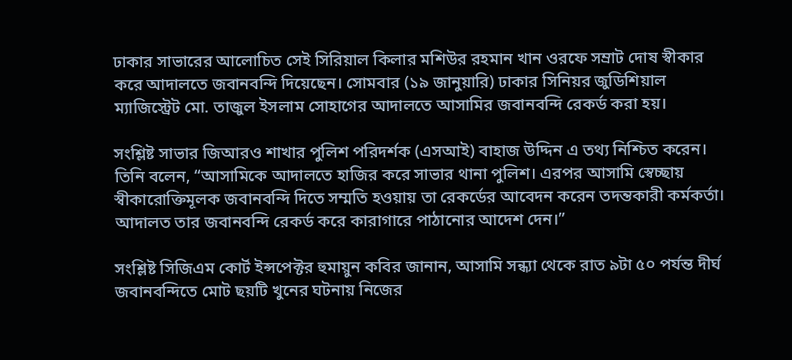ঢাকার সাভারের আলোচিত সেই সিরিয়াল কিলার মশিউর রহমান খান ওরফে সম্রাট দোষ স্বীকার করে আদালতে জবানবন্দি দিয়েছেন। সোমবার (১৯ জানুয়ারি) ঢাকার সিনিয়র জুডিশিয়াল ম্যাজিস্ট্রেট মো. তাজুল ইসলাম সোহাগের আদালতে আসামির জবানবন্দি রেকর্ড করা হয়।

সংশ্লিষ্ট সাভার জিআরও শাখার পুলিশ পরিদর্শক (এসআই) বাহাজ উদ্দিন এ তথ্য নিশ্চিত করেন। তিনি বলেন, “আসামিকে আদালতে হাজির করে সাভার থানা পুলিশ। এরপর আসামি স্বেচ্ছায় স্বীকারোক্তিমূলক জবানবন্দি দিতে সম্মতি হওয়ায় তা রেকর্ডের আবেদন করেন তদন্তকারী কর্মকর্তা। আদালত তার জবানবন্দি রেকর্ড করে কারাগারে পাঠানোর আদেশ দেন।”

সংশ্লিষ্ট সিজিএম কোর্ট ইন্সপেক্টর হুমায়ুন কবির জানান, আসামি সন্ধ্যা থেকে রাত ৯টা ৫০ পর্যন্ত দীর্ঘ  জবানবন্দিতে মোট ছয়টি খুনের ঘটনায় নিজের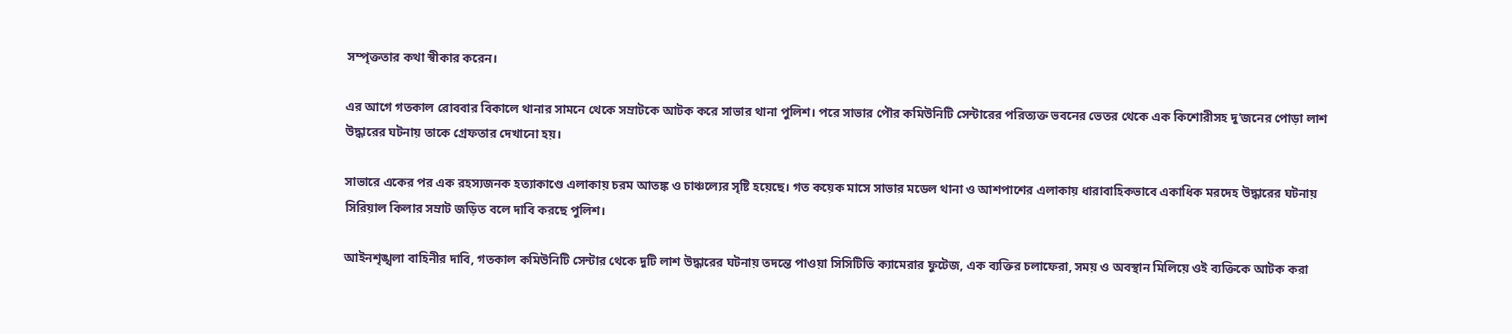সম্পৃক্ততার কথা স্বীকার করেন।

এর আগে গতকাল রোববার বিকালে থানার সামনে থেকে সম্রাটকে আটক করে সাভার থানা পুলিশ। পরে সাভার পৌর কমিউনিটি সেন্টারের পরিত্যক্ত ভবনের ভেতর থেকে এক কিশোরীসহ দু’জনের পোড়া লাশ উদ্ধারের ঘটনায় তাকে গ্রেফতার দেখানো হয়।

সাভারে একের পর এক রহস্যজনক হত্যাকাণ্ডে এলাকায় চরম আতঙ্ক ও চাঞ্চল্যের সৃষ্টি হয়েছে। গত কয়েক মাসে সাভার মডেল থানা ও আশপাশের এলাকায় ধারাবাহিকভাবে একাধিক মরদেহ উদ্ধারের ঘটনায় সিরিয়াল কিলার সম্রাট জড়িত বলে দাবি করছে পুলিশ।

আইনশৃঙ্খলা বাহিনীর দাবি, গতকাল কমিউনিটি সেন্টার থেকে দুটি লাশ উদ্ধারের ঘটনায় তদন্তে পাওয়া সিসিটিভি ক্যামেরার ফুটেজ, এক ব্যক্তির চলাফেরা, সময় ও অবস্থান মিলিয়ে ওই ব্যক্তিকে আটক করা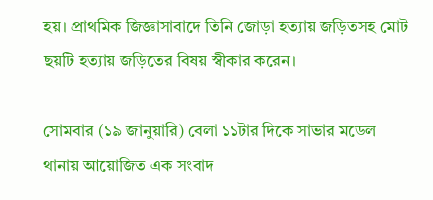হয়। প্রাথমিক জিজ্ঞাসাবাদে তিনি জোড়া হত্যায় জড়িতসহ মোট ছয়টি হত্যায় জড়িতের বিষয় স্বীকার করেন।

সোমবার (১৯ জানুয়ারি) বেলা ১১টার দিকে সাভার মডেল থানায় আয়োজিত এক সংবাদ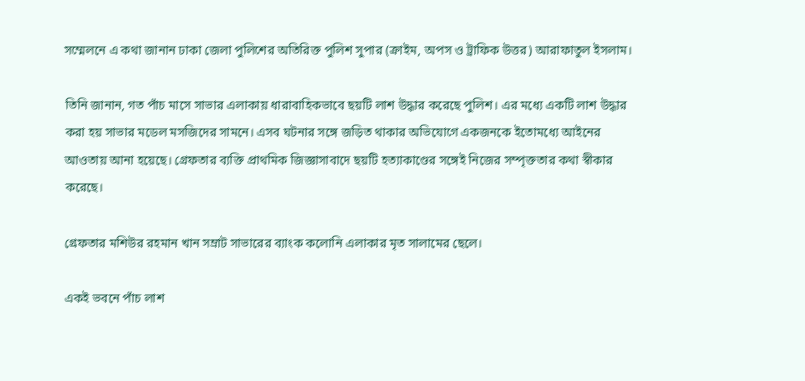সম্মেলনে এ কথা জানান ঢাকা জেলা পুলিশের অতিরিক্ত পুলিশ সুপার (ক্রাইম, অপস ও ট্রাফিক উত্তর) আরাফাতুল ইসলাম।

তিনি জানান, গত পাঁচ মাসে সাভার এলাকায় ধারাবাহিকভাবে ছয়টি লাশ উদ্ধার করেছে পুলিশ। এর মধ্যে একটি লাশ উদ্ধার করা হয় সাভার মডেল মসজিদের সামনে। এসব ঘটনার সঙ্গে জড়িত থাকার অভিযোগে একজনকে ইতোমধ্যে আইনের আওতায় আনা হয়েছে। গ্রেফতার ব্যক্তি প্রাথমিক জিজ্ঞাসাবাদে ছয়টি হত্যাকাণ্ডের সঙ্গেই নিজের সম্পৃক্ততার কথা স্বীকার করেছে।

গ্রেফতার মশিউর রহমান খান সম্রাট সাভারের ব্যাংক কলোনি এলাকার মৃত সালামের ছেলে।

একই ভবনে পাঁচ লাশ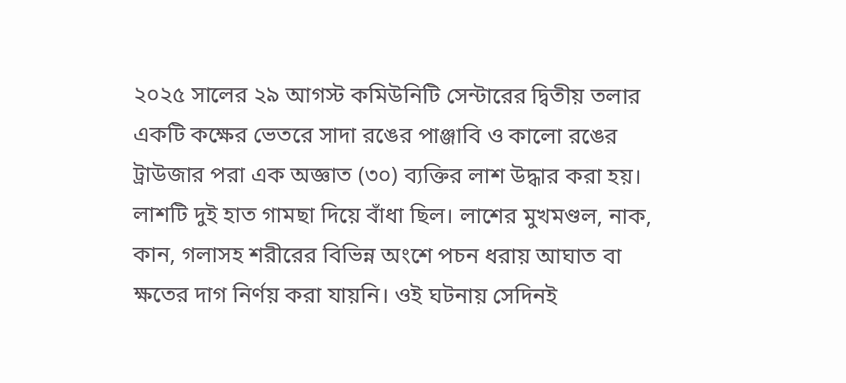২০২৫ সালের ২৯ আগস্ট কমিউনিটি সেন্টারের দ্বিতীয় তলার একটি কক্ষের ভেতরে সাদা রঙের পাঞ্জাবি ও কালো রঙের ট্রাউজার পরা এক অজ্ঞাত (৩০) ব্যক্তির লাশ উদ্ধার করা হয়। লাশটি দুই হাত গামছা দিয়ে বাঁধা ছিল। লাশের মুখমণ্ডল, নাক, কান, গলাসহ শরীরের বিভিন্ন অংশে পচন ধরায় আঘাত বা ক্ষতের দাগ নির্ণয় করা যায়নি। ওই ঘটনায় সেদিনই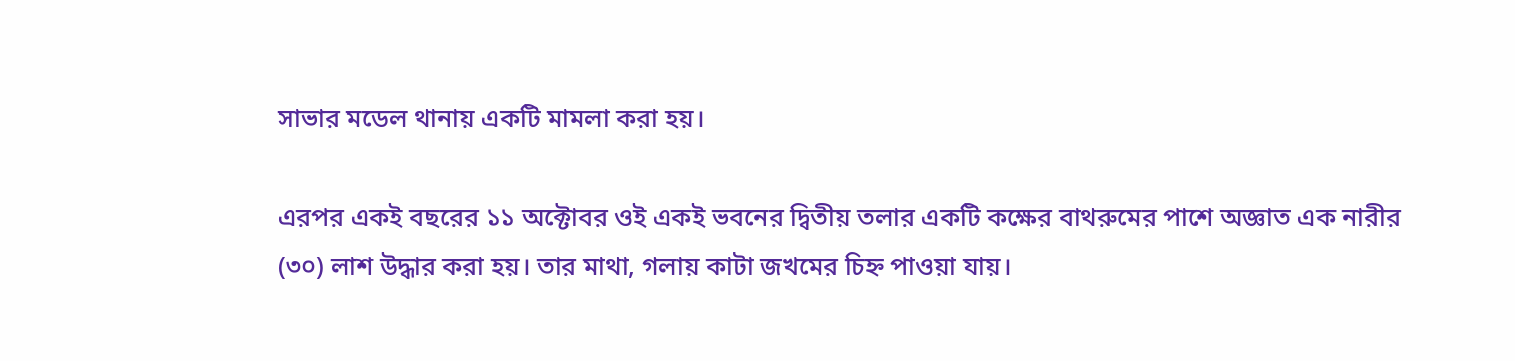সাভার মডেল থানায় একটি মামলা করা হয়।

এরপর একই বছরের ১১ অক্টোবর ওই একই ভবনের দ্বিতীয় তলার একটি কক্ষের বাথরুমের পাশে অজ্ঞাত এক নারীর (৩০) লাশ উদ্ধার করা হয়। তার মাথা, গলায় কাটা জখমের চিহ্ন পাওয়া যায়।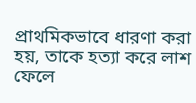প্রাথমিকভাবে ধারণা করা হয়, তাকে হত্যা করে লাশ ফেলে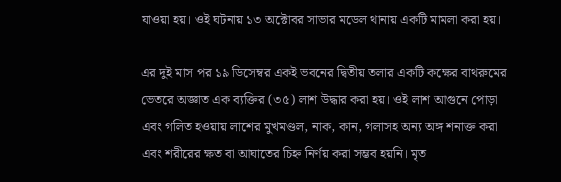যাওয়া হয়। ওই ঘটনায় ১৩ অক্টোবর সাভার মডেল থানায় একটি মামলা করা হয়।

এর দুই মাস পর ১৯ ডিসেম্বর একই ভবনের দ্বিতীয় তলার একটি কক্ষের বাথরুমের ভেতরে অজ্ঞাত এক ব্যক্তির (৩৫) লাশ উদ্ধার করা হয়। ওই লাশ আগুনে পোড়া এবং গলিত হওয়ায় লাশের মুখমণ্ডল, নাক, কান, গলাসহ অন্য অঙ্গ শনাক্ত করা এবং শরীরের ক্ষত বা আঘাতের চিহ্ন নির্ণয় করা সম্ভব হয়নি। মৃত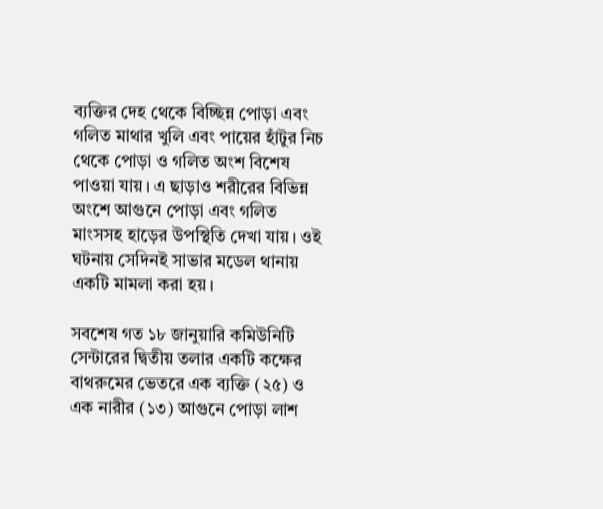ব্যক্তির দেহ থেকে বিচ্ছিন্ন পোড়া এবং গলিত মাথার খুলি এবং পায়ের হাঁটুর নিচ থেকে পোড়া ও গলিত অংশ বিশেষ পাওয়া যায়। এ ছাড়াও শরীরের বিভিন্ন অংশে আগুনে পোড়া এবং গলিত মাংসসহ হাড়ের উপস্থিতি দেখা যায়। ওই ঘটনায় সেদিনই সাভার মডেল থানায় একটি মামলা করা হয়।

সবশেষ গত ১৮ জানুয়ারি কমিউনিটি সেন্টারের দ্বিতীয় তলার একটি কক্ষের বাথরুমের ভেতরে এক ব্যক্তি (২৫) ও এক নারীর (১৩) আগুনে পোড়া লাশ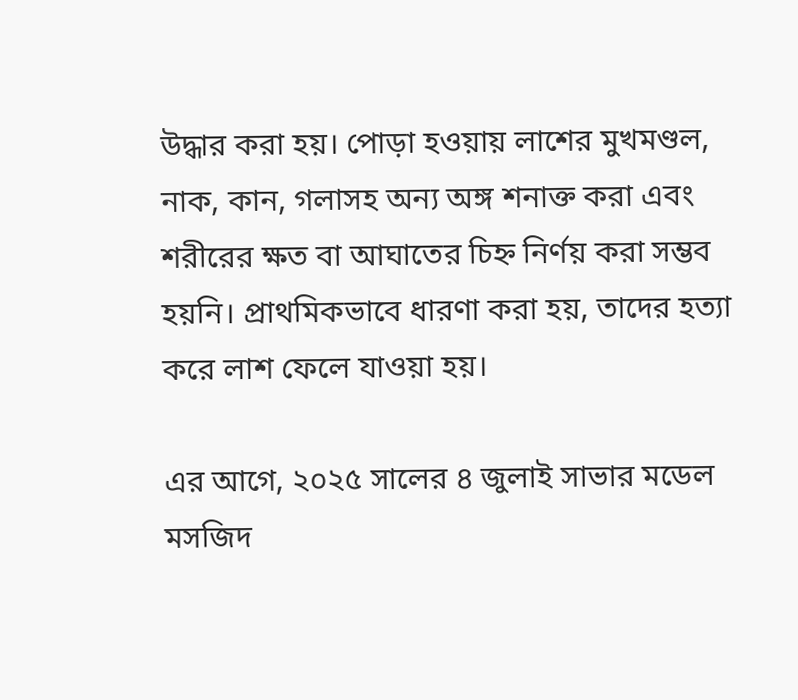উদ্ধার করা হয়। পোড়া হওয়ায় লাশের মুখমণ্ডল, নাক, কান, গলাসহ অন্য অঙ্গ শনাক্ত করা এবং শরীরের ক্ষত বা আঘাতের চিহ্ন নির্ণয় করা সম্ভব হয়নি। প্রাথমিকভাবে ধারণা করা হয়, তাদের হত্যা করে লাশ ফেলে যাওয়া হয়।

এর আগে, ২০২৫ সালের ৪ জুলাই সাভার মডেল মসজিদ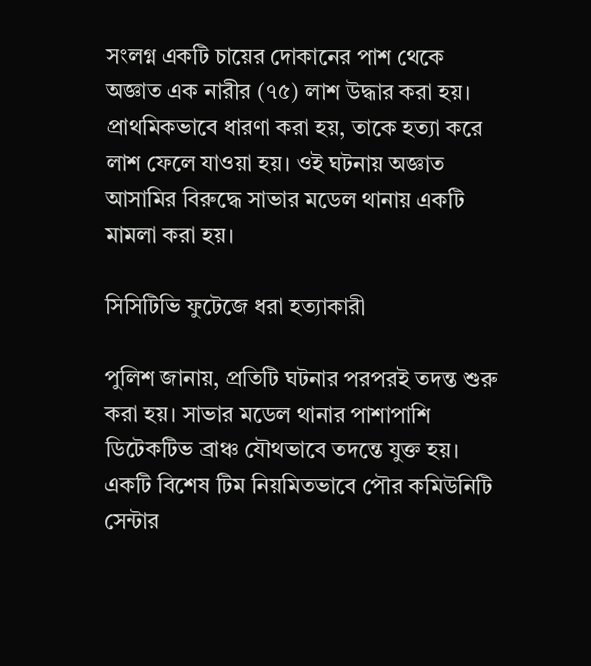সংলগ্ন একটি চায়ের দোকানের পাশ থেকে অজ্ঞাত এক নারীর (৭৫) লাশ উদ্ধার করা হয়। প্রাথমিকভাবে ধারণা করা হয়, তাকে হত্যা করে লাশ ফেলে যাওয়া হয়। ওই ঘটনায় অজ্ঞাত আসামির বিরুদ্ধে সাভার মডেল থানায় একটি মামলা করা হয়।

সিসিটিভি ফুটেজে ধরা হত্যাকারী

পুলিশ জানায়, প্রতিটি ঘটনার পরপরই তদন্ত শুরু করা হয়। সাভার মডেল থানার পাশাপাশি ডিটেকটিভ ব্রাঞ্চ যৌথভাবে তদন্তে যুক্ত হয়। একটি বিশেষ টিম নিয়মিতভাবে পৌর কমিউনিটি সেন্টার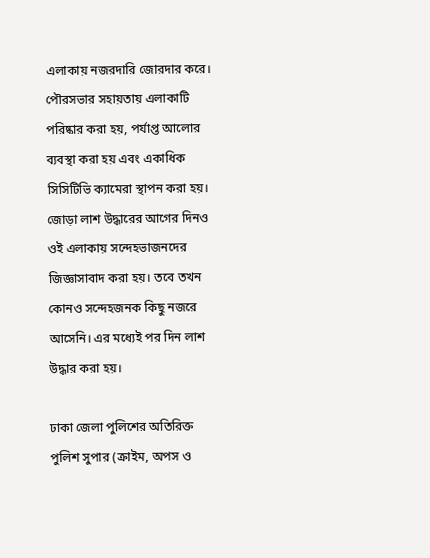এলাকায় নজরদারি জোরদার করে। পৌরসভার সহায়তায় এলাকাটি পরিষ্কার করা হয়, পর্যাপ্ত আলোর ব্যবস্থা করা হয় এবং একাধিক সিসিটিভি ক্যামেরা স্থাপন করা হয়। জোড়া লাশ উদ্ধারের আগের দিনও ওই এলাকায় সন্দেহভাজনদের জিজ্ঞাসাবাদ করা হয়। তবে তখন কোনও সন্দেহজনক কিছু নজরে আসেনি। এর মধ্যেই পর দিন লাশ উদ্ধার করা হয়।

ঢাকা জেলা পুলিশের অতিরিক্ত পুলিশ সুপার (ক্রাইম, অপস ও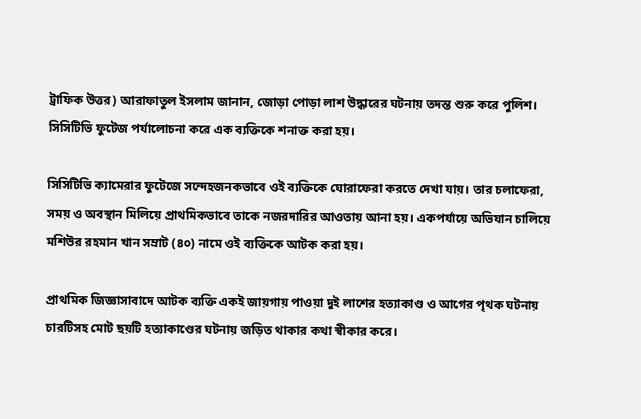ট্রাফিক উত্তর) আরাফাতুল ইসলাম জানান, জোড়া পোড়া লাশ উদ্ধারের ঘটনায় তদন্ত শুরু করে পুলিশ। সিসিটিভি ফুটেজ পর্যালোচনা করে এক ব্যক্তিকে শনাক্ত করা হয়।

সিসিটিভি ক্যামেরার ফুটেজে সন্দেহজনকভাবে ওই ব্যক্তিকে ঘোরাফেরা করতে দেখা যায়। তার চলাফেরা, সময় ও অবস্থান মিলিয়ে প্রাথমিকভাবে তাকে নজরদারির আওতায় আনা হয়। একপর্যায়ে অভিযান চালিয়ে মশিউর রহমান খান সম্রাট (৪০) নামে ওই ব্যক্তিকে আটক করা হয়।

প্রাথমিক জিজ্ঞাসাবাদে আটক ব্যক্তি একই জায়গায় পাওয়া দুই লাশের হত্যাকাণ্ড ও আগের পৃথক ঘটনায় চারটিসহ মোট ছয়টি হত্যাকাণ্ডের ঘটনায় জড়িত থাকার কথা স্বীকার করে।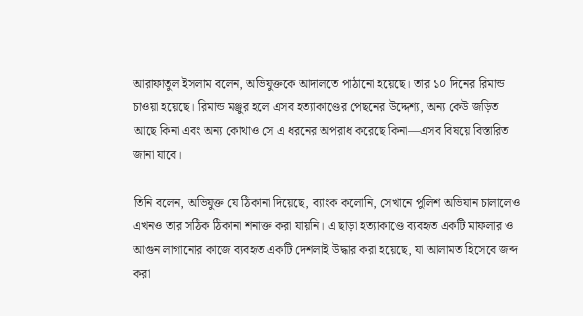আরাফাতুল ইসলাম বলেন, অভিযুক্তকে আদালতে পাঠানো হয়েছে। তার ১০ দিনের রিমান্ড চাওয়া হয়েছে। রিমান্ড মঞ্জুর হলে এসব হত্যাকাণ্ডের পেছনের উদ্দেশ্য, অন্য কেউ জড়িত আছে কিনা এবং অন্য কোথাও সে এ ধরনের অপরাধ করেছে কিনা—এসব বিষয়ে বিস্তারিত জানা যাবে।

তিনি বলেন, অভিযুক্ত যে ঠিকানা দিয়েছে, ব্যাংক কলোনি, সেখানে পুলিশ অভিযান চালালেও এখনও তার সঠিক ঠিকানা শনাক্ত করা যায়নি। এ ছাড়া হত্যাকাণ্ডে ব্যবহৃত একটি মাফলার ও আগুন লাগানোর কাজে ব্যবহৃত একটি দেশলাই উদ্ধার করা হয়েছে, যা আলামত হিসেবে জব্দ করা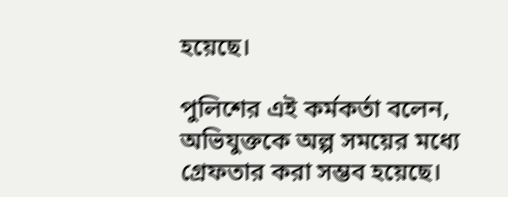হয়েছে।

পুলিশের এই কর্মকর্তা বলেন, অভিযুক্তকে অল্প সময়ের মধ্যে গ্রেফতার করা সম্ভব হয়েছে।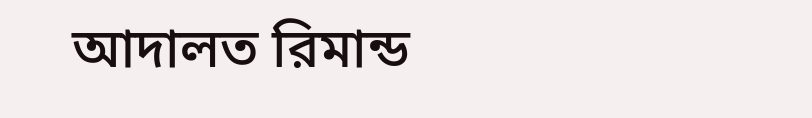আদালত রিমান্ড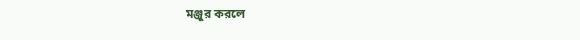মঞ্জুর করলে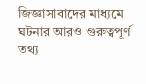জিজ্ঞাসাবাদের মাধ্যমে ঘটনার আরও গুরুত্বপূর্ণ তথ্য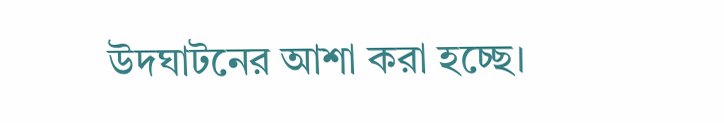উদঘাটনের আশা করা হচ্ছে।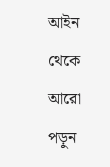আইন থেকে আরো পড়ুন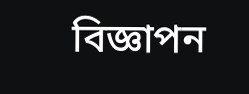বিজ্ঞাপন